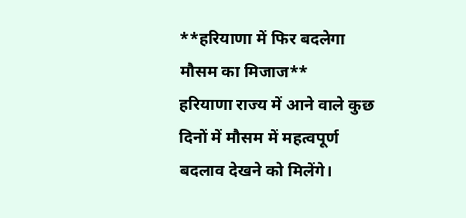**हरियाणा में फिर बदलेगा मौसम का मिजाज**
हरियाणा राज्य में आने वाले कुछ दिनों में मौसम में महत्वपूर्ण बदलाव देखने को मिलेंगे।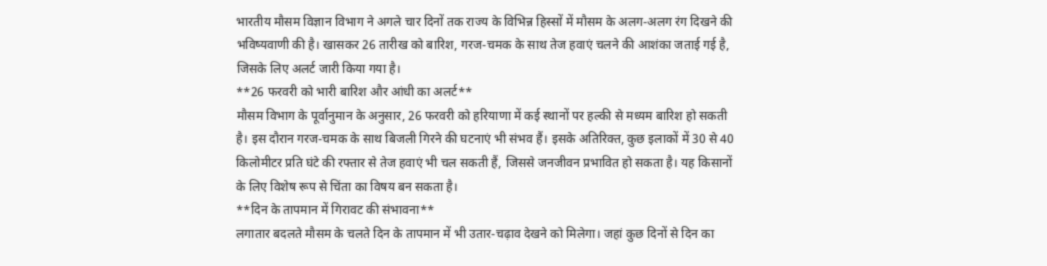भारतीय मौसम विज्ञान विभाग ने अगले चार दिनों तक राज्य के विभिन्न हिस्सों में मौसम के अलग-अलग रंग दिखने की भविष्यवाणी की है। खासकर 26 तारीख को बारिश, गरज-चमक के साथ तेज हवाएं चलने की आशंका जताई गई है, जिसके लिए अलर्ट जारी किया गया है।
**26 फरवरी को भारी बारिश और आंधी का अलर्ट**
मौसम विभाग के पूर्वानुमान के अनुसार, 26 फरवरी को हरियाणा में कई स्थानों पर हल्की से मध्यम बारिश हो सकती है। इस दौरान गरज-चमक के साथ बिजली गिरने की घटनाएं भी संभव हैं। इसके अतिरिक्त, कुछ इलाकों में 30 से 40 किलोमीटर प्रति घंटे की रफ्तार से तेज हवाएं भी चल सकती हैं, जिससे जनजीवन प्रभावित हो सकता है। यह किसानों के लिए विशेष रूप से चिंता का विषय बन सकता है।
**दिन के तापमान में गिरावट की संभावना**
लगातार बदलते मौसम के चलते दिन के तापमान में भी उतार-चढ़ाव देखने को मिलेगा। जहां कुछ दिनों से दिन का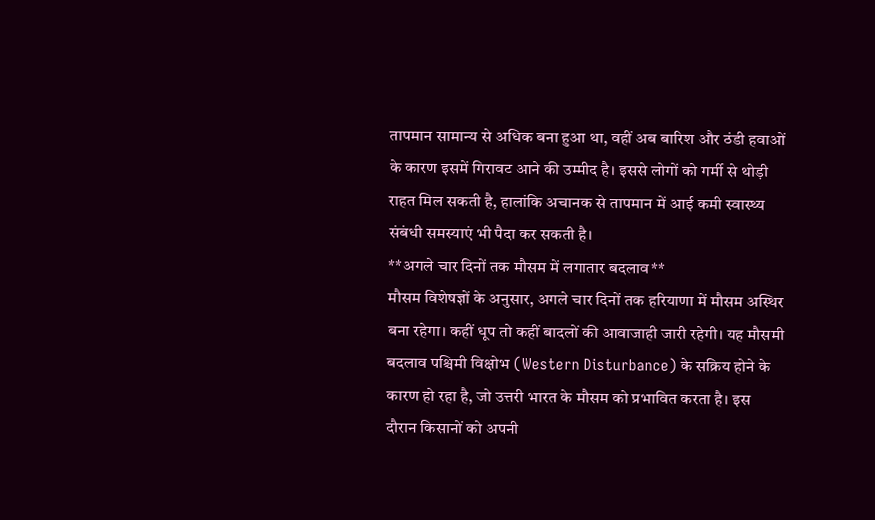तापमान सामान्य से अधिक बना हुआ था, वहीं अब बारिश और ठंडी हवाओं के कारण इसमें गिरावट आने की उम्मीद है। इससे लोगों को गर्मी से थोड़ी राहत मिल सकती है, हालांकि अचानक से तापमान में आई कमी स्वास्थ्य संबंधी समस्याएं भी पैदा कर सकती है।
**अगले चार दिनों तक मौसम में लगातार बदलाव**
मौसम विशेषज्ञों के अनुसार, अगले चार दिनों तक हरियाणा में मौसम अस्थिर बना रहेगा। कहीं धूप तो कहीं बादलों की आवाजाही जारी रहेगी। यह मौसमी बदलाव पश्चिमी विक्षोभ (Western Disturbance) के सक्रिय होने के कारण हो रहा है, जो उत्तरी भारत के मौसम को प्रभावित करता है। इस दौरान किसानों को अपनी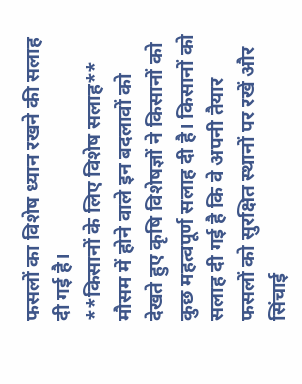फसलों का विशेष ध्यान रखने की सलाह दी गई है।
**किसानों के लिए विशेष सलाह**
मौसम में होने वाले इन बदलावों को देखते हुए कृषि विशेषज्ञों ने किसानों को कुछ महत्वपूर्ण सलाह दी है। किसानों को सलाह दी गई है कि वे अपनी तैयार फसलों को सुरक्षित स्थानों पर रखें और सिंचाई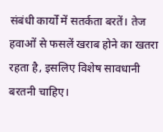संबंधी कार्यों में सतर्कता बरतें। तेज हवाओं से फसलें खराब होने का खतरा रहता है, इसलिए विशेष सावधानी बरतनी चाहिए।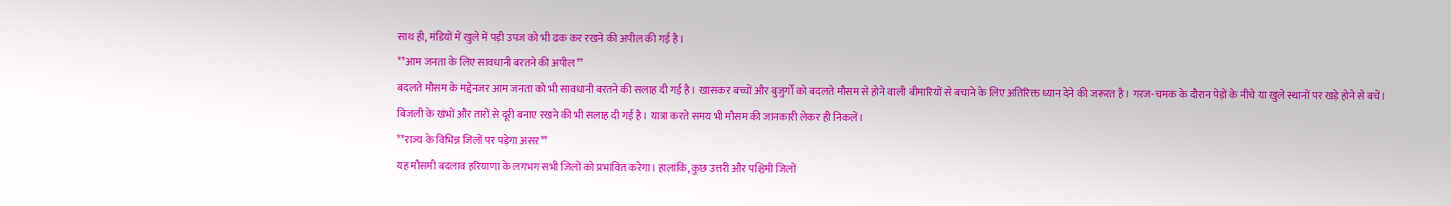साथ ही, मंडियों में खुले में पड़ी उपज को भी ढक कर रखने की अपील की गई है।
**आम जनता के लिए सावधानी बरतने की अपील**
बदलते मौसम के मद्देनजर आम जनता को भी सावधानी बरतने की सलाह दी गई है। खासकर बच्चों और बुजुर्गों को बदलते मौसम से होने वाली बीमारियों से बचाने के लिए अतिरिक्त ध्यान देने की जरूरत है। गरज-चमक के दौरान पेड़ों के नीचे या खुले स्थानों पर खड़े होने से बचें। बिजली के खंभों और तारों से दूरी बनाए रखने की भी सलाह दी गई है। यात्रा करते समय भी मौसम की जानकारी लेकर ही निकलें।
**राज्य के विभिन्न जिलों पर पड़ेगा असर**
यह मौसमी बदलाव हरियाणा के लगभग सभी जिलों को प्रभावित करेगा। हालांकि, कुछ उत्तरी और पश्चिमी जिलों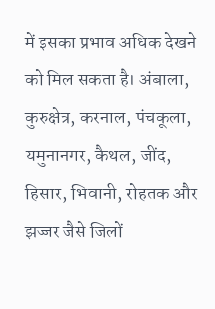में इसका प्रभाव अधिक देखने को मिल सकता है। अंबाला, कुरुक्षेत्र, करनाल, पंचकूला, यमुनानगर, कैथल, जींद, हिसार, भिवानी, रोहतक और झज्जर जैसे जिलों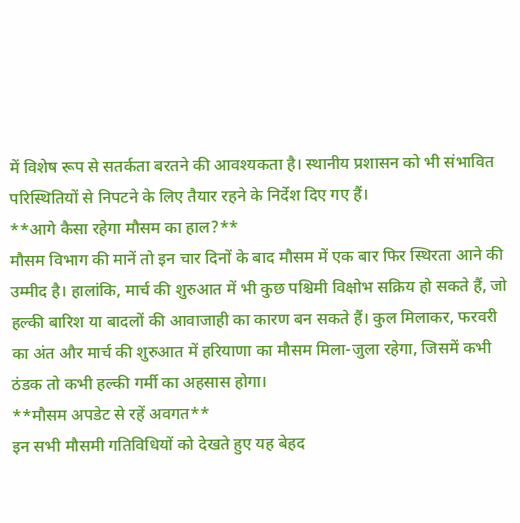में विशेष रूप से सतर्कता बरतने की आवश्यकता है। स्थानीय प्रशासन को भी संभावित परिस्थितियों से निपटने के लिए तैयार रहने के निर्देश दिए गए हैं।
**आगे कैसा रहेगा मौसम का हाल?**
मौसम विभाग की मानें तो इन चार दिनों के बाद मौसम में एक बार फिर स्थिरता आने की उम्मीद है। हालांकि, मार्च की शुरुआत में भी कुछ पश्चिमी विक्षोभ सक्रिय हो सकते हैं, जो हल्की बारिश या बादलों की आवाजाही का कारण बन सकते हैं। कुल मिलाकर, फरवरी का अंत और मार्च की शुरुआत में हरियाणा का मौसम मिला-जुला रहेगा, जिसमें कभी ठंडक तो कभी हल्की गर्मी का अहसास होगा।
**मौसम अपडेट से रहें अवगत**
इन सभी मौसमी गतिविधियों को देखते हुए यह बेहद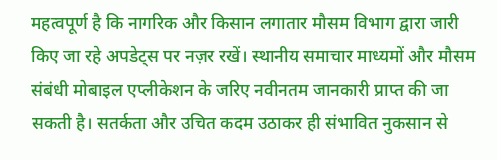महत्वपूर्ण है कि नागरिक और किसान लगातार मौसम विभाग द्वारा जारी किए जा रहे अपडेट्स पर नज़र रखें। स्थानीय समाचार माध्यमों और मौसम संबंधी मोबाइल एप्लीकेशन के जरिए नवीनतम जानकारी प्राप्त की जा सकती है। सतर्कता और उचित कदम उठाकर ही संभावित नुकसान से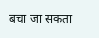बचा जा सकता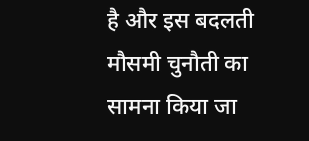है और इस बदलती मौसमी चुनौती का सामना किया जा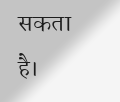सकता है।